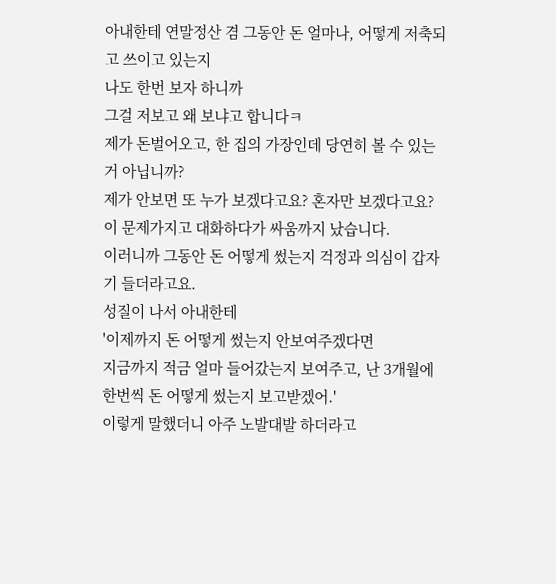아내한테 연말정산 겸 그동안 돈 얼마나, 어떻게 저축되고 쓰이고 있는지
나도 한번 보자 하니까
그걸 저보고 왜 보냐고 합니다ㅋ
제가 돈벌어오고, 한 집의 가장인데 당연히 볼 수 있는거 아닙니까?
제가 안보면 또 누가 보겠다고요? 혼자만 보겠다고요?
이 문제가지고 대화하다가 싸움까지 났습니다.
이러니까 그동안 돈 어떻게 썼는지 걱정과 의심이 갑자기 들더라고요.
성질이 나서 아내한테
'이제까지 돈 어떻게 썼는지 안보여주겠다면
지금까지 적금 얼마 들어갔는지 보여주고, 난 3개월에 한번씩 돈 어떻게 썼는지 보고받겠어.'
이렇게 말했더니 아주 노발대발 하더라고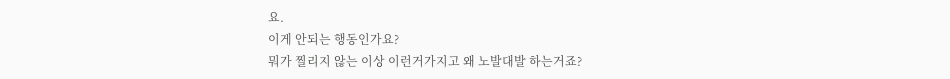요.
이게 안되는 행동인가요?
뭐가 찔리지 않는 이상 이런거가지고 왜 노발대발 하는거죠?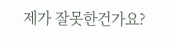제가 잘못한건가요?